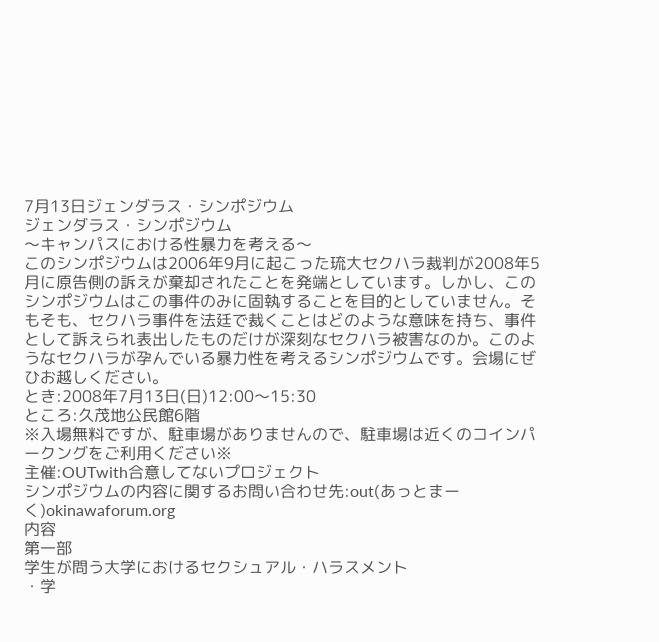7月13日ジェンダラス・シンポジウム
ジェンダラス・シンポジウム
〜キャンパスにおける性暴力を考える〜
このシンポジウムは2006年9月に起こった琉大セクハラ裁判が2008年5月に原告側の訴えが棄却されたことを発端としています。しかし、このシンポジウムはこの事件のみに固執することを目的としていません。そもそも、セクハラ事件を法廷で裁くことはどのような意味を持ち、事件として訴えられ表出したものだけが深刻なセクハラ被害なのか。このようなセクハラが孕んでいる暴力性を考えるシンポジウムです。会場にぜひお越しください。
とき:2008年7月13日(日)12:00〜15:30
ところ:久茂地公民館6階
※入場無料ですが、駐車場がありませんので、駐車場は近くのコインパークングをご利用ください※
主催:OUTwith合意してないプロジェクト
シンポジウムの内容に関するお問い合わせ先:out(あっとまーく)okinawaforum.org
内容
第一部
学生が問う大学におけるセクシュアル・ハラスメント
・学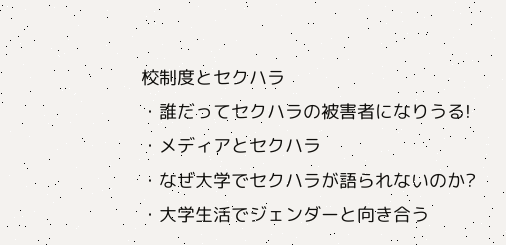校制度とセクハラ
・誰だってセクハラの被害者になりうる!
・メディアとセクハラ
・なぜ大学でセクハラが語られないのか?
・大学生活でジェンダーと向き合う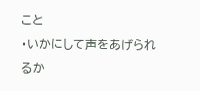こと
・いかにして声をあげられるか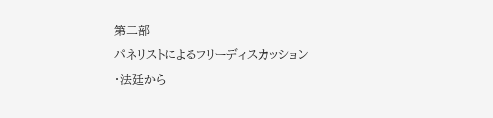第二部
パネリストによるフリーディスカッション
・法廷から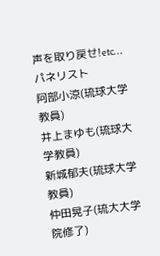声を取り戻せ!etc…
パネリスト
阿部小涼(琉球大学教員)
井上まゆも(琉球大学教員)
新城郁夫(琉球大学教員)
仲田晃子(琉大大学院修了)